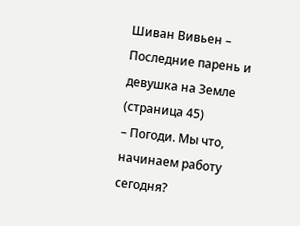Шиван Вивьен – Последние парень и девушка на Земле (страница 45)
– Погоди. Мы что, начинаем работу сегодня?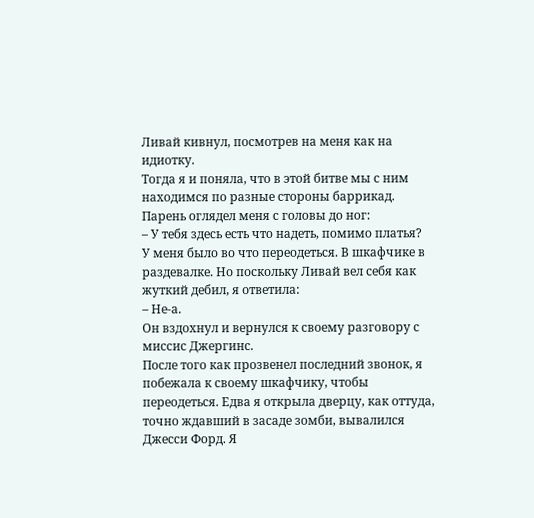Ливай кивнул, посмотрев на меня как на идиотку.
Тогда я и поняла, что в этой битве мы с ним находимся по разные стороны баррикад.
Парень оглядел меня с головы до ног:
– У тебя здесь есть что надеть, помимо платья?
У меня было во что переодеться. В шкафчике в раздевалке. Но поскольку Ливай вел себя как жуткий дебил, я ответила:
– Не-а.
Он вздохнул и вернулся к своему разговору с миссис Джергинс.
После того как прозвенел последний звонок, я побежала к своему шкафчику, чтобы переодеться. Едва я открыла дверцу, как оттуда, точно ждавший в засаде зомби, вывалился Джесси Форд. Я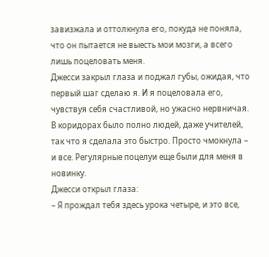завизжала и оттолкнула его, покуда не поняла, что он пытается не выесть мои мозги, а всего лишь поцеловать меня.
Джесси закрыл глаза и поджал губы, ожидая, что первый шаг сделаю я. И я поцеловала его, чувствуя себя счастливой, но ужасно нервничая. В коридорах было полно людей, даже учителей, так что я сделала это быстро. Просто чмокнула – и все. Регулярные поцелуи еще были для меня в новинку.
Джесси открыл глаза:
– Я прождал тебя здесь урока четыре, и это все,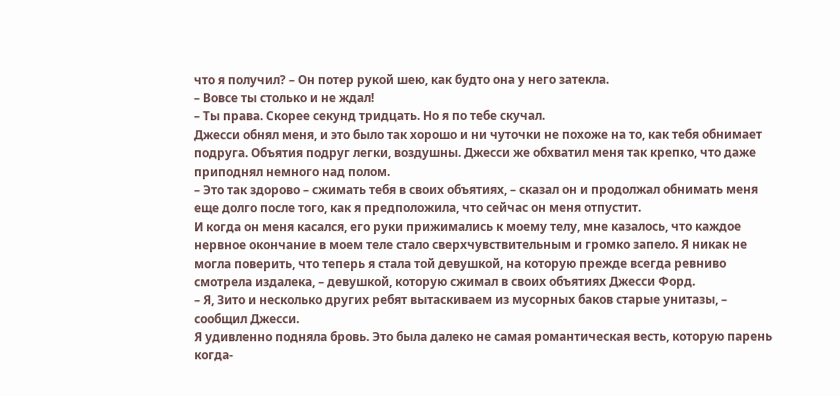что я получил? – Он потер рукой шею, как будто она у него затекла.
– Вовсе ты столько и не ждал!
– Ты права. Скорее секунд тридцать. Но я по тебе скучал.
Джесси обнял меня, и это было так хорошо и ни чуточки не похоже на то, как тебя обнимает подруга. Объятия подруг легки, воздушны. Джесси же обхватил меня так крепко, что даже приподнял немного над полом.
– Это так здорово – сжимать тебя в своих объятиях, – сказал он и продолжал обнимать меня еще долго после того, как я предположила, что сейчас он меня отпустит.
И когда он меня касался, его руки прижимались к моему телу, мне казалось, что каждое нервное окончание в моем теле стало сверхчувствительным и громко запело. Я никак не могла поверить, что теперь я стала той девушкой, на которую прежде всегда ревниво смотрела издалека, – девушкой, которую сжимал в своих объятиях Джесси Форд.
– Я, Зито и несколько других ребят вытаскиваем из мусорных баков старые унитазы, – сообщил Джесси.
Я удивленно подняла бровь. Это была далеко не самая романтическая весть, которую парень когда-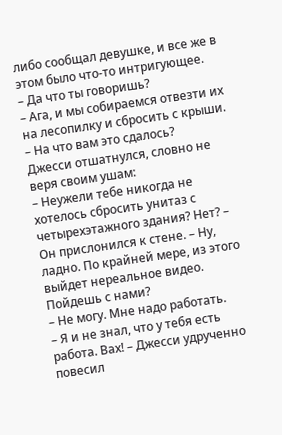либо сообщал девушке, и все же в этом было что-то интригующее.
– Да что ты говоришь?
– Ага, и мы собираемся отвезти их на лесопилку и сбросить с крыши.
– На что вам это сдалось?
Джесси отшатнулся, словно не веря своим ушам:
– Неужели тебе никогда не хотелось сбросить унитаз с четырехэтажного здания? Нет? – Он прислонился к стене. – Ну, ладно. По крайней мере, из этого выйдет нереальное видео. Пойдешь с нами?
– Не могу. Мне надо работать.
– Я и не знал, что у тебя есть работа. Вах! – Джесси удрученно повесил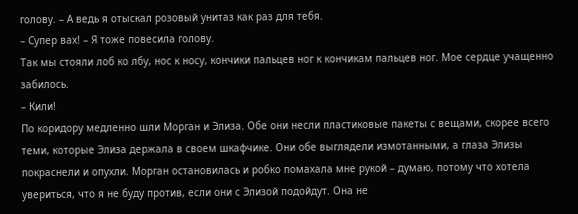голову. – А ведь я отыскал розовый унитаз как раз для тебя.
– Супер вах! – Я тоже повесила голову.
Так мы стояли лоб ко лбу, нос к носу, кончики пальцев ног к кончикам пальцев ног. Мое сердце учащенно забилось.
– Кили!
По коридору медленно шли Морган и Элиза. Обе они несли пластиковые пакеты с вещами, скорее всего теми, которые Элиза держала в своем шкафчике. Они обе выглядели измотанными, а глаза Элизы покраснели и опухли. Морган остановилась и робко помахала мне рукой – думаю, потому что хотела увериться, что я не буду против, если они с Элизой подойдут. Она не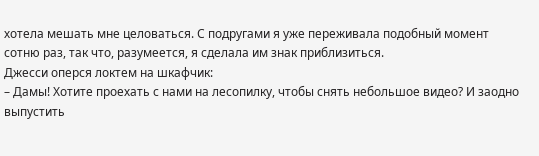хотела мешать мне целоваться. С подругами я уже переживала подобный момент сотню раз, так что, разумеется, я сделала им знак приблизиться.
Джесси оперся локтем на шкафчик:
– Дамы! Хотите проехать с нами на лесопилку, чтобы снять небольшое видео? И заодно выпустить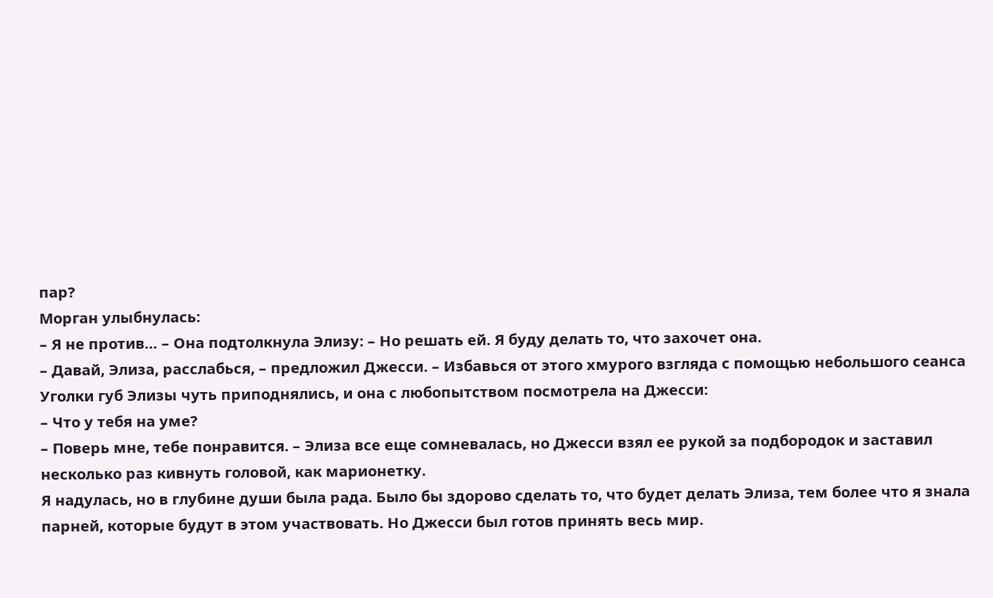пар?
Морган улыбнулась:
– Я не против… – Она подтолкнула Элизу: – Но решать ей. Я буду делать то, что захочет она.
– Давай, Элиза, расслабься, – предложил Джесси. – Избавься от этого хмурого взгляда с помощью небольшого сеанса
Уголки губ Элизы чуть приподнялись, и она с любопытством посмотрела на Джесси:
– Что у тебя на уме?
– Поверь мне, тебе понравится. – Элиза все еще сомневалась, но Джесси взял ее рукой за подбородок и заставил несколько раз кивнуть головой, как марионетку.
Я надулась, но в глубине души была рада. Было бы здорово сделать то, что будет делать Элиза, тем более что я знала парней, которые будут в этом участвовать. Но Джесси был готов принять весь мир.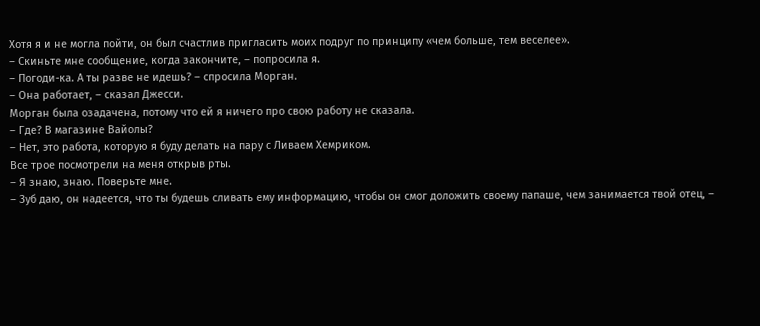Хотя я и не могла пойти, он был счастлив пригласить моих подруг по принципу «чем больше, тем веселее».
– Скиньте мне сообщение, когда закончите, – попросила я.
– Погоди-ка. А ты разве не идешь? – спросила Морган.
– Она работает, – сказал Джесси.
Морган была озадачена, потому что ей я ничего про свою работу не сказала.
– Где? В магазине Вайолы?
– Нет, это работа, которую я буду делать на пару с Ливаем Хемриком.
Все трое посмотрели на меня открыв рты.
– Я знаю, знаю. Поверьте мне.
– Зуб даю, он надеется, что ты будешь сливать ему информацию, чтобы он смог доложить своему папаше, чем занимается твой отец, –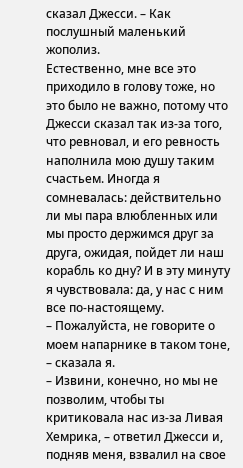сказал Джесси. – Как послушный маленький жополиз.
Естественно, мне все это приходило в голову тоже, но это было не важно, потому что Джесси сказал так из-за того, что ревновал, и его ревность наполнила мою душу таким счастьем. Иногда я сомневалась: действительно ли мы пара влюбленных или мы просто держимся друг за друга, ожидая, пойдет ли наш корабль ко дну? И в эту минуту я чувствовала: да, у нас с ним все по-настоящему.
– Пожалуйста, не говорите о моем напарнике в таком тоне, – сказала я.
– Извини, конечно, но мы не позволим, чтобы ты критиковала нас из-за Ливая Хемрика, – ответил Джесси и, подняв меня, взвалил на свое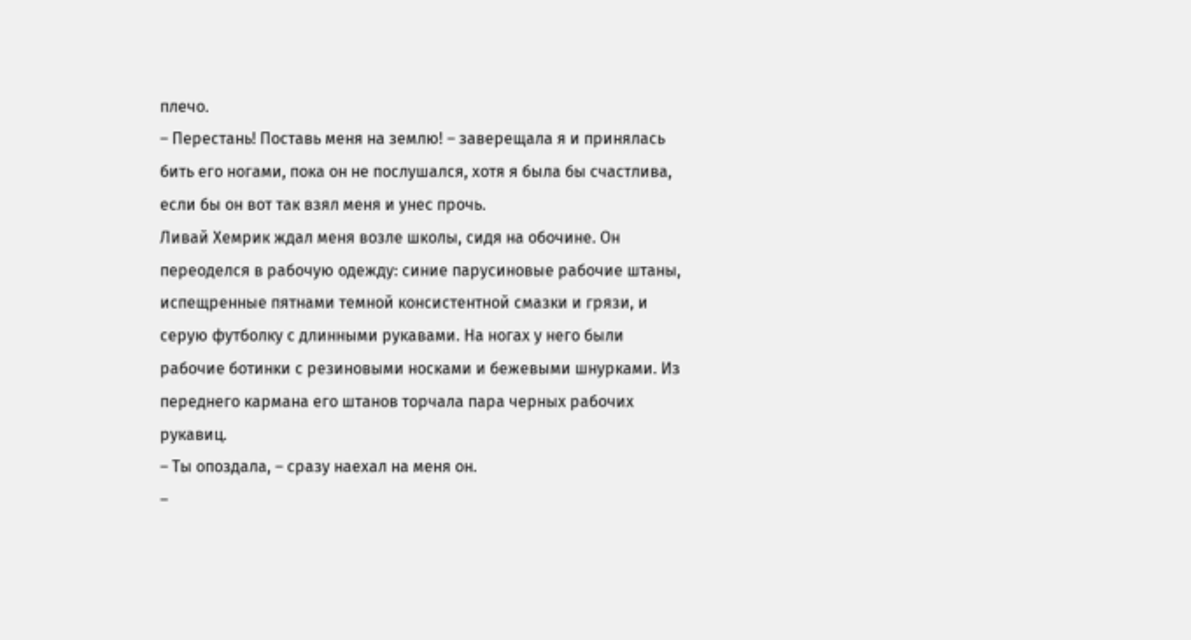плечо.
– Перестань! Поставь меня на землю! – заверещала я и принялась бить его ногами, пока он не послушался, хотя я была бы счастлива, если бы он вот так взял меня и унес прочь.
Ливай Хемрик ждал меня возле школы, сидя на обочине. Он переоделся в рабочую одежду: синие парусиновые рабочие штаны, испещренные пятнами темной консистентной смазки и грязи, и серую футболку с длинными рукавами. На ногах у него были рабочие ботинки с резиновыми носками и бежевыми шнурками. Из переднего кармана его штанов торчала пара черных рабочих рукавиц.
– Ты опоздала, – сразу наехал на меня он.
–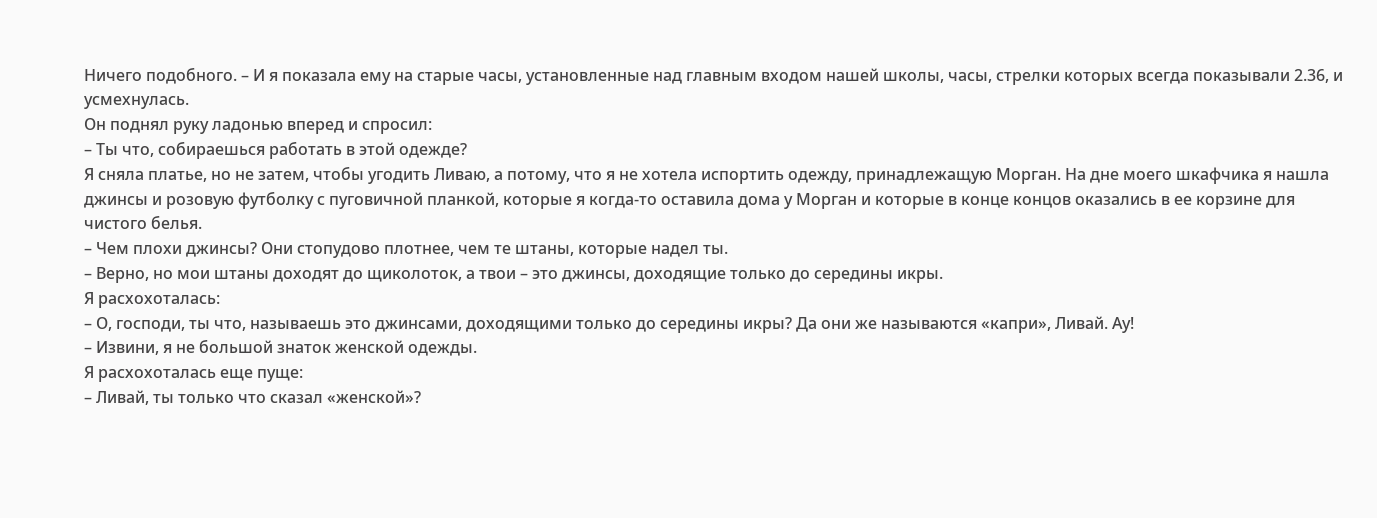Ничего подобного. – И я показала ему на старые часы, установленные над главным входом нашей школы, часы, стрелки которых всегда показывали 2.36, и усмехнулась.
Он поднял руку ладонью вперед и спросил:
– Ты что, собираешься работать в этой одежде?
Я сняла платье, но не затем, чтобы угодить Ливаю, а потому, что я не хотела испортить одежду, принадлежащую Морган. На дне моего шкафчика я нашла джинсы и розовую футболку с пуговичной планкой, которые я когда-то оставила дома у Морган и которые в конце концов оказались в ее корзине для чистого белья.
– Чем плохи джинсы? Они стопудово плотнее, чем те штаны, которые надел ты.
– Верно, но мои штаны доходят до щиколоток, а твои – это джинсы, доходящие только до середины икры.
Я расхохоталась:
– О, господи, ты что, называешь это джинсами, доходящими только до середины икры? Да они же называются «капри», Ливай. Ау!
– Извини, я не большой знаток женской одежды.
Я расхохоталась еще пуще:
– Ливай, ты только что сказал «женской»?